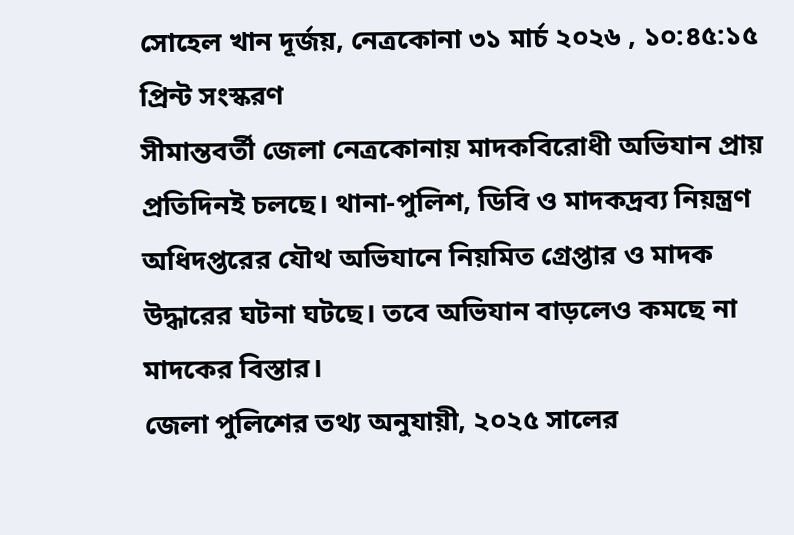সোহেল খান দূর্জয়, নেত্রকোনা ৩১ মার্চ ২০২৬ , ১০:৪৫:১৫ প্রিন্ট সংস্করণ
সীমান্তবর্তী জেলা নেত্রকোনায় মাদকবিরোধী অভিযান প্রায় প্রতিদিনই চলছে। থানা-পুলিশ, ডিবি ও মাদকদ্রব্য নিয়ন্ত্রণ অধিদপ্তরের যৌথ অভিযানে নিয়মিত গ্রেপ্তার ও মাদক উদ্ধারের ঘটনা ঘটছে। তবে অভিযান বাড়লেও কমছে না মাদকের বিস্তার।
জেলা পুলিশের তথ্য অনুযায়ী, ২০২৫ সালের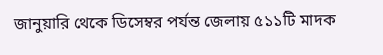জানুয়ারি থেকে ডিসেম্বর পর্যন্ত জেলায় ৫১১টি মাদক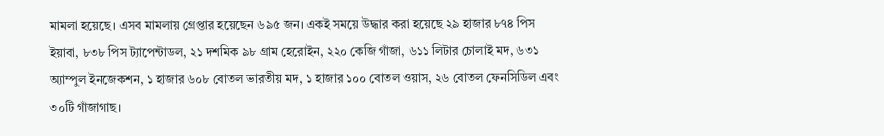মামলা হয়েছে। এসব মামলায় গ্রেপ্তার হয়েছেন ৬৯৫ জন। একই সময়ে উদ্ধার করা হয়েছে ২৯ হাজার ৮৭৪ পিস ইয়াবা, ৮৩৮ পিস ট্যাপেন্টাডল, ২১ দশমিক ৯৮ গ্রাম হেরোইন, ২২০ কেজি গাঁজা, ৬১১ লিটার চোলাই মদ, ৬৩১ অ্যাম্পুল ইনজেকশন, ১ হাজার ৬০৮ বোতল ভারতীয় মদ, ১ হাজার ১০০ বোতল ওয়াস, ২৬ বোতল ফেনসিডিল এবং ৩০টি গাঁজাগাছ।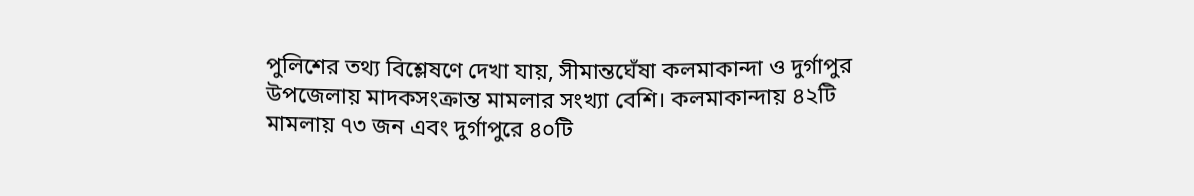পুলিশের তথ্য বিশ্লেষণে দেখা যায়, সীমান্তঘেঁষা কলমাকান্দা ও দুর্গাপুর উপজেলায় মাদকসংক্রান্ত মামলার সংখ্যা বেশি। কলমাকান্দায় ৪২টি মামলায় ৭৩ জন এবং দুর্গাপুরে ৪০টি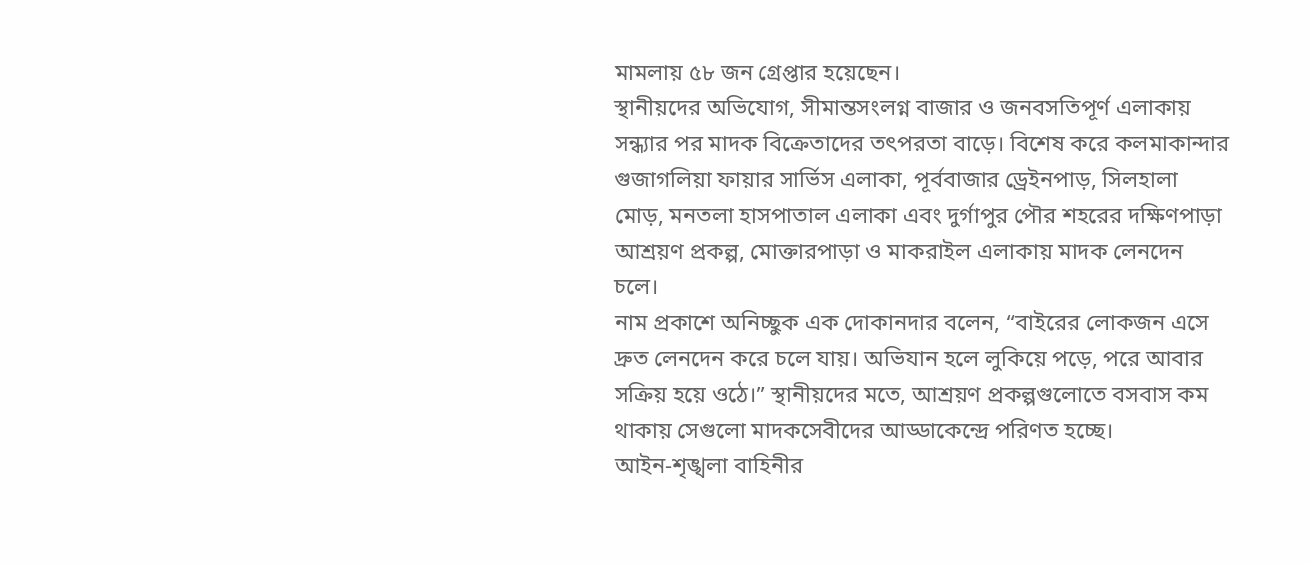মামলায় ৫৮ জন গ্রেপ্তার হয়েছেন।
স্থানীয়দের অভিযোগ, সীমান্তসংলগ্ন বাজার ও জনবসতিপূর্ণ এলাকায় সন্ধ্যার পর মাদক বিক্রেতাদের তৎপরতা বাড়ে। বিশেষ করে কলমাকান্দার গুজাগলিয়া ফায়ার সার্ভিস এলাকা, পূর্ববাজার ড্রেইনপাড়, সিলহালা মোড়, মনতলা হাসপাতাল এলাকা এবং দুর্গাপুর পৌর শহরের দক্ষিণপাড়া আশ্রয়ণ প্রকল্প, মোক্তারপাড়া ও মাকরাইল এলাকায় মাদক লেনদেন চলে।
নাম প্রকাশে অনিচ্ছুক এক দোকানদার বলেন, “বাইরের লোকজন এসে দ্রুত লেনদেন করে চলে যায়। অভিযান হলে লুকিয়ে পড়ে, পরে আবার সক্রিয় হয়ে ওঠে।” স্থানীয়দের মতে, আশ্রয়ণ প্রকল্পগুলোতে বসবাস কম থাকায় সেগুলো মাদকসেবীদের আড্ডাকেন্দ্রে পরিণত হচ্ছে।
আইন-শৃঙ্খলা বাহিনীর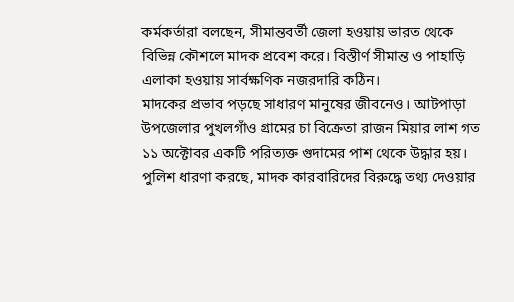কর্মকর্তারা বলছেন, সীমান্তবর্তী জেলা হওয়ায় ভারত থেকে বিভিন্ন কৌশলে মাদক প্রবেশ করে। বিস্তীর্ণ সীমান্ত ও পাহাড়ি এলাকা হওয়ায় সার্বক্ষণিক নজরদারি কঠিন।
মাদকের প্রভাব পড়ছে সাধারণ মানুষের জীবনেও। আটপাড়া উপজেলার পুখলগাঁও গ্রামের চা বিক্রেতা রাজন মিয়ার লাশ গত ১১ অক্টোবর একটি পরিত্যক্ত গুদামের পাশ থেকে উদ্ধার হয়। পুলিশ ধারণা করছে, মাদক কারবারিদের বিরুদ্ধে তথ্য দেওয়ার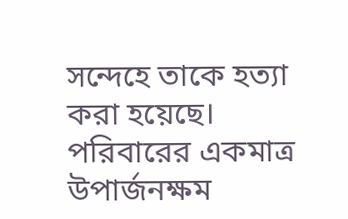সন্দেহে তাকে হত্যা করা হয়েছে। পরিবারের একমাত্র উপার্জনক্ষম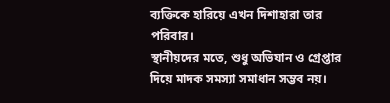ব্যক্তিকে হারিয়ে এখন দিশাহারা তার পরিবার।
স্থানীয়দের মতে, শুধু অভিযান ও গ্রেপ্তার দিয়ে মাদক সমস্যা সমাধান সম্ভব নয়।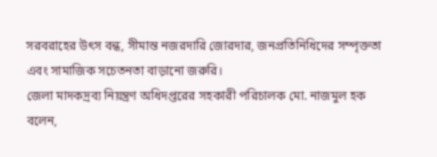সরবরাহের উৎস বন্ধ, সীমান্ত নজরদারি জোরদার, জনপ্রতিনিধিদের সম্পৃক্ততা এবং সামাজিক সচেতনতা বাড়ানো জরুরি।
জেলা মাদকদ্রব্য নিয়ন্ত্রণ অধিদপ্তরের সহকারী পরিচালক মো. নাজমুল হক বলেন,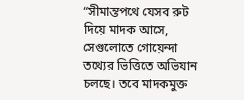“সীমান্তপথে যেসব রুট দিয়ে মাদক আসে, সেগুলোতে গোয়েন্দা তথ্যের ভিত্তিতে অভিযান চলছে। তবে মাদকমুক্ত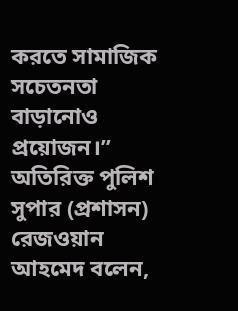করতে সামাজিক সচেতনতা বাড়ানোও প্রয়োজন।”
অতিরিক্ত পুলিশ সুপার (প্রশাসন) রেজওয়ান আহমেদ বলেন,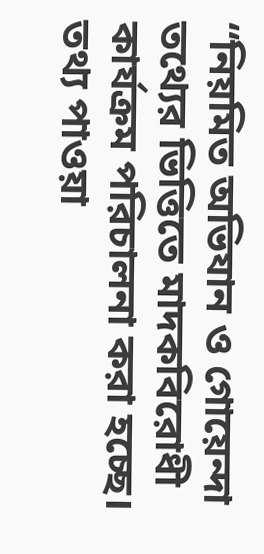“নিয়মিত অভিযান ও গোয়েন্দা তথ্যের ভিত্তিতে মাদকবিরোধী কার্যক্রম পরিচালনা করা হচ্ছে। তথ্য পাওয়া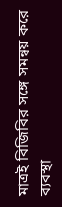মাত্রই বিজিবির সঙ্গে সমন্বয় করে ব্যবস্থা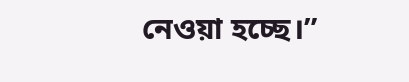নেওয়া হচ্ছে।”